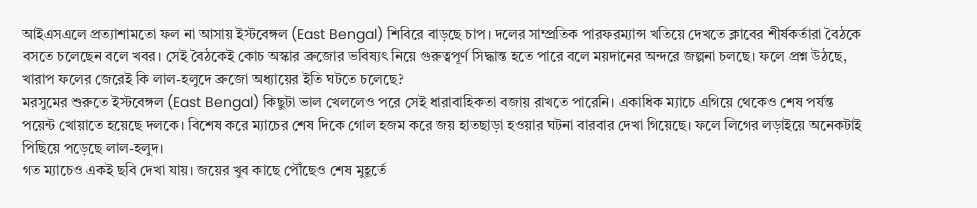আইএসএলে প্রত্যাশামতো ফল না আসায় ইস্টবেঙ্গল (East Bengal) শিবিরে বাড়ছে চাপ। দলের সাম্প্রতিক পারফরম্যান্স খতিয়ে দেখতে ক্লাবের শীর্ষকর্তারা বৈঠকে বসতে চলেছেন বলে খবর। সেই বৈঠকেই কোচ অস্কার ব্রুজোর ভবিষ্যৎ নিয়ে গুরুত্বপূর্ণ সিদ্ধান্ত হতে পারে বলে ময়দানের অন্দরে জল্পনা চলছে। ফলে প্রশ্ন উঠছে, খারাপ ফলের জেরেই কি লাল-হলুদে ব্রুজো অধ্যায়ের ইতি ঘটতে চলেছে?
মরসুমের শুরুতে ইস্টবেঙ্গল (East Bengal) কিছুটা ভাল খেললেও পরে সেই ধারাবাহিকতা বজায় রাখতে পারেনি। একাধিক ম্যাচে এগিয়ে থেকেও শেষ পর্যন্ত পয়েন্ট খোয়াতে হয়েছে দলকে। বিশেষ করে ম্যাচের শেষ দিকে গোল হজম করে জয় হাতছাড়া হওয়ার ঘটনা বারবার দেখা গিয়েছে। ফলে লিগের লড়াইয়ে অনেকটাই পিছিয়ে পড়েছে লাল-হলুদ।
গত ম্যাচেও একই ছবি দেখা যায়। জয়ের খুব কাছে পৌঁছেও শেষ মুহূর্তে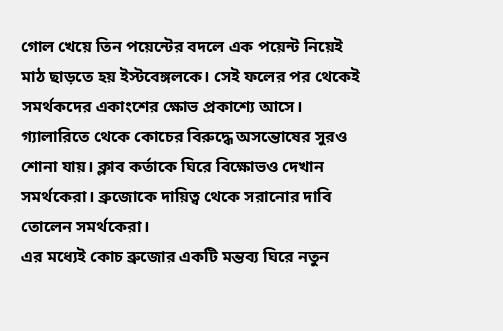গোল খেয়ে তিন পয়েন্টের বদলে এক পয়েন্ট নিয়েই মাঠ ছাড়তে হয় ইস্টবেঙ্গলকে। সেই ফলের পর থেকেই সমর্থকদের একাংশের ক্ষোভ প্রকাশ্যে আসে। গ্যালারিতে থেকে কোচের বিরুদ্ধে অসন্তোষের সুরও শোনা যায়। ক্লাব কর্তাকে ঘিরে বিক্ষোভও দেখান সমর্থকেরা। ব্রুজোকে দায়িত্ব থেকে সরানোর দাবি তোলেন সমর্থকেরা।
এর মধ্যেই কোচ ব্রুজোর একটি মন্তব্য ঘিরে নতুন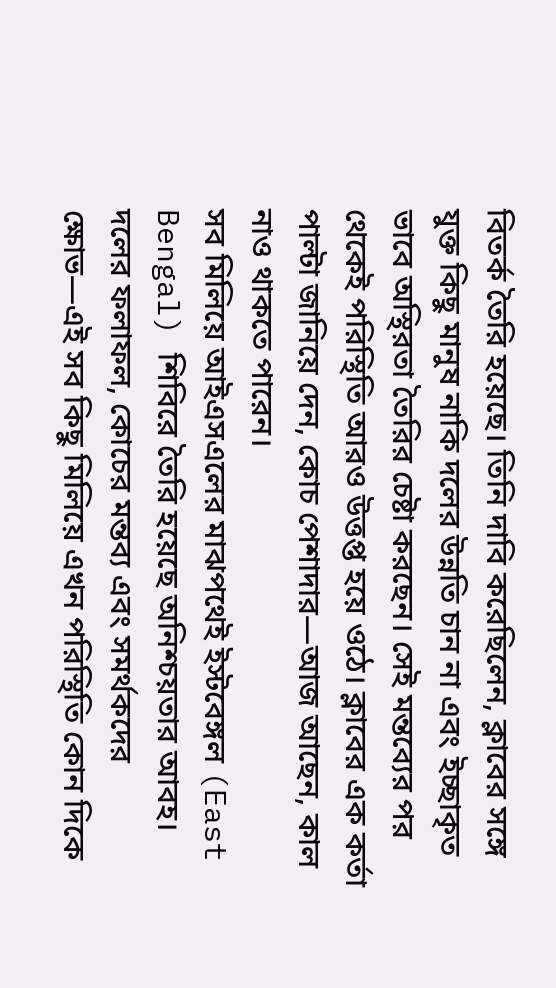বিতর্ক তৈরি হয়েছে। তিনি দাবি করেছিলেন, ক্লাবের সঙ্গে যুক্ত কিছু মানুষ নাকি দলের উন্নতি চান না এবং ইচ্ছাকৃত ভাবে অস্থিরতা তৈরির চেষ্টা করছেন। সেই মন্তব্যের পর থেকেই পরিস্থিতি আরও উত্তপ্ত হয়ে ওঠে। ক্লাবের এক কর্তা পাল্টা জানিয়ে দেন, কোচ পেশাদার—আজ আছেন, কাল নাও থাকতে পারেন।
সব মিলিয়ে আইএসএলের মাঝপথেই ইস্টবেঙ্গল (East Bengal) শিবিরে তৈরি হয়েছে অনিশ্চয়তার আবহ। দলের ফলাফল, কোচের মন্তব্য এবং সমর্থকদের ক্ষোভ—এই সব কিছু মিলিয়ে এখন পরিস্থিতি কোন দিকে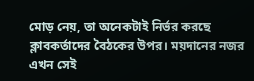মোড় নেয়, তা অনেকটাই নির্ভর করছে ক্লাবকর্তাদের বৈঠকের উপর। ময়দানের নজর এখন সেই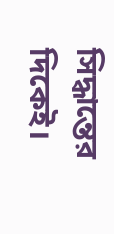সিদ্ধান্তের দিকেই।